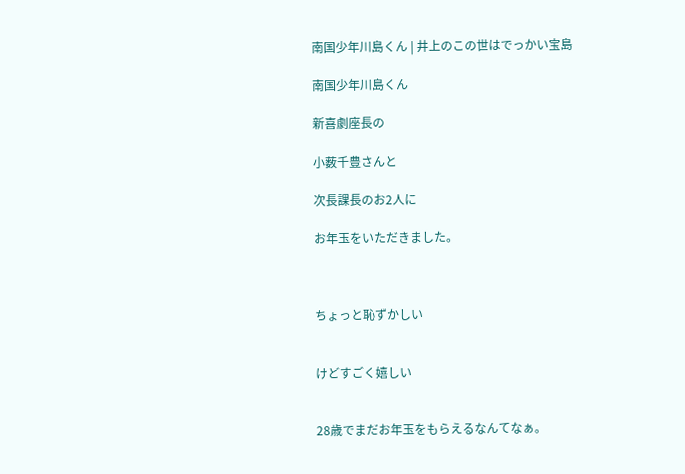南国少年川島くん | 井上のこの世はでっかい宝島

南国少年川島くん

新喜劇座長の

小薮千豊さんと

次長課長のお2人に

お年玉をいただきました。



ちょっと恥ずかしい


けどすごく嬉しい


28歳でまだお年玉をもらえるなんてなぁ。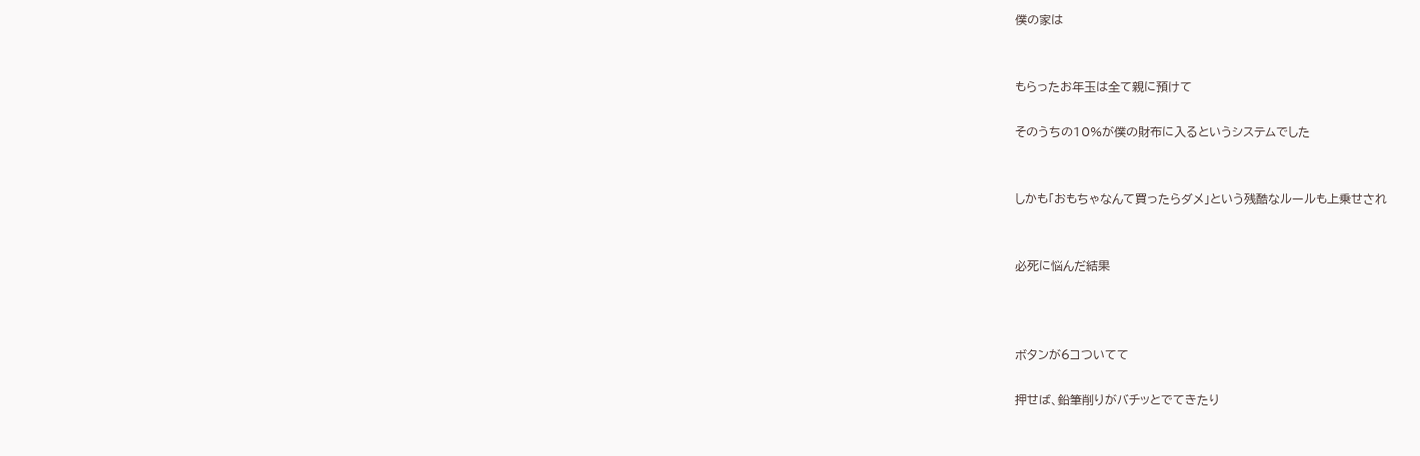僕の家は


もらったお年玉は全て親に預けて

そのうちの10%が僕の財布に入るというシステムでした


しかも「おもちゃなんて買ったらダメ」という残酷なルールも上乗せされ


必死に悩んだ結果



ボタンが6コついてて

押せば、鉛筆削りがバチッとでてきたり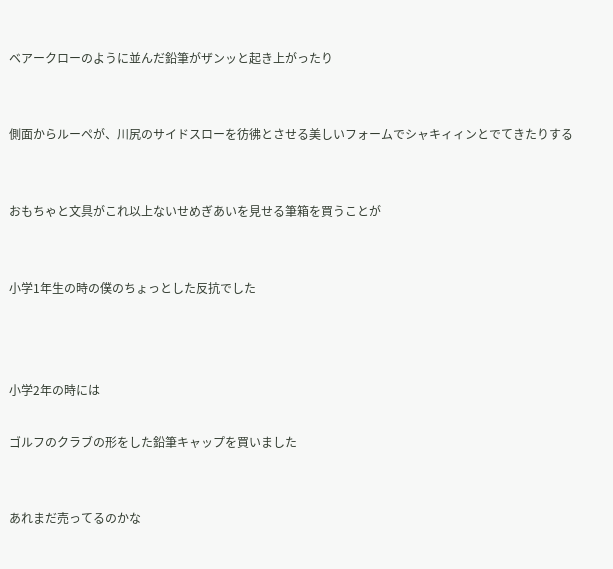ベアークローのように並んだ鉛筆がザンッと起き上がったり


側面からルーペが、川尻のサイドスローを彷彿とさせる美しいフォームでシャキィィンとでてきたりする


おもちゃと文具がこれ以上ないせめぎあいを見せる筆箱を買うことが


小学1年生の時の僕のちょっとした反抗でした



小学2年の時には

ゴルフのクラブの形をした鉛筆キャップを買いました


あれまだ売ってるのかな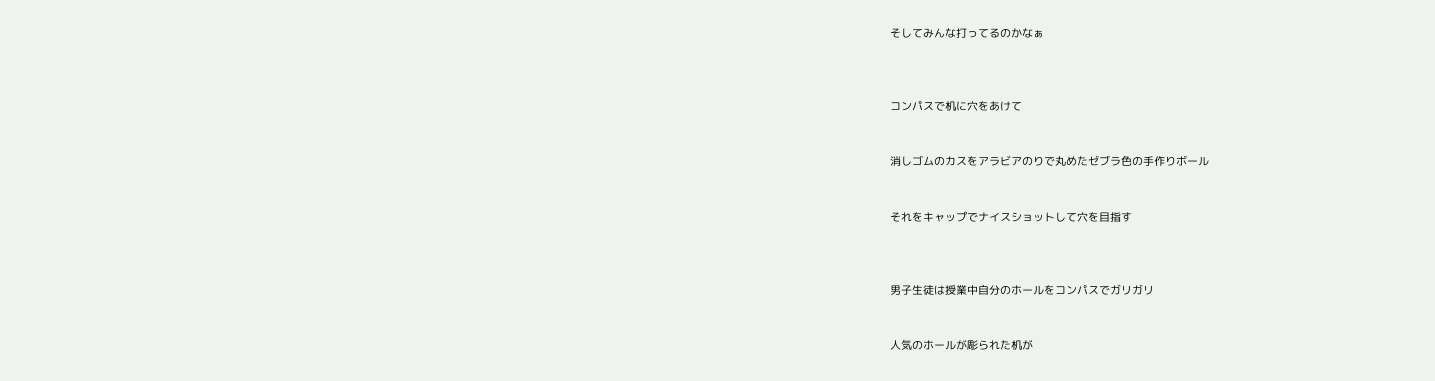そしてみんな打ってるのかなぁ



コンパスで机に穴をあけて


消しゴムのカスをアラビアのりで丸めたゼブラ色の手作りボール


それをキャップでナイスショットして穴を目指す



男子生徒は授業中自分のホールをコンパスでガリガリ


人気のホールが彫られた机が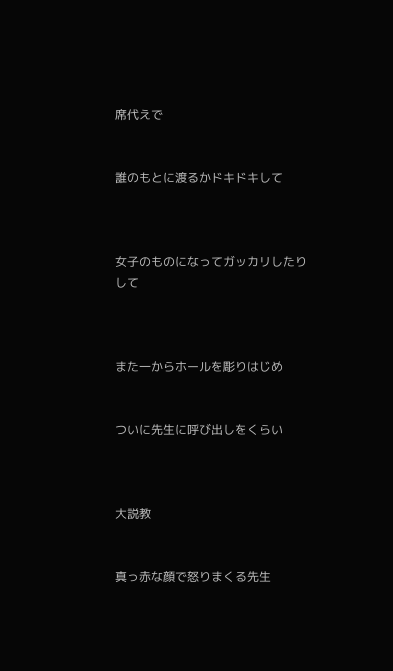席代えで


誰のもとに渡るかドキドキして



女子のものになってガッカリしたりして



また一からホールを彫りはじめ


ついに先生に呼び出しをくらい



大説教


真っ赤な顔で怒りまくる先生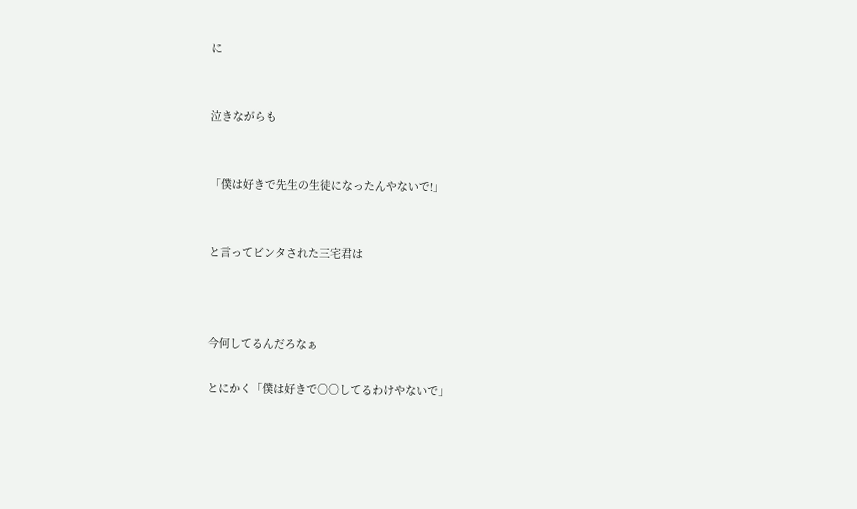に


泣きながらも


「僕は好きで先生の生徒になったんやないで!」


と言ってビンタされた三宅君は



今何してるんだろなぁ

とにかく「僕は好きで○○してるわけやないで」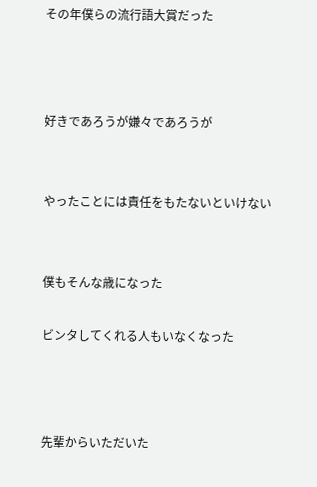その年僕らの流行語大賞だった



好きであろうが嫌々であろうが


やったことには責任をもたないといけない


僕もそんな歳になった

ビンタしてくれる人もいなくなった



先輩からいただいた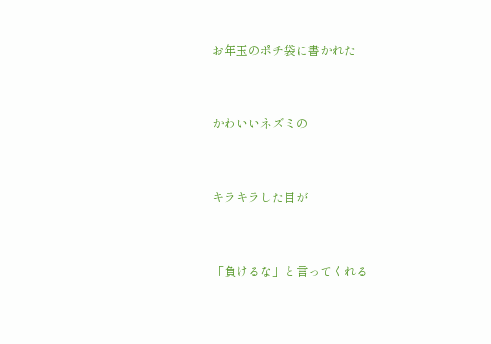お年玉のポチ袋に書かれた


かわいいネズミの


キラキラした目が


「負けるな」と言ってくれる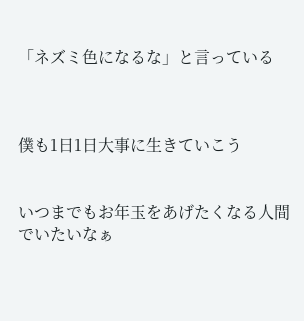「ネズミ色になるな」と言っている



僕も1日1日大事に生きていこう


いつまでもお年玉をあげたくなる人間でいたいなぁ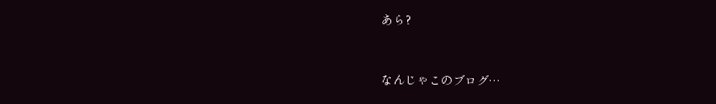あら?



なんじゃこのブログ…